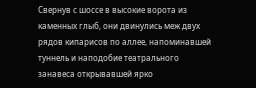Свернув с шоссе в высокие ворота из каменных глыб, они двинулись меж двух рядов кипарисов по аллее, напоминавшей туннель и наподобие театрального занавеса открывавшей ярко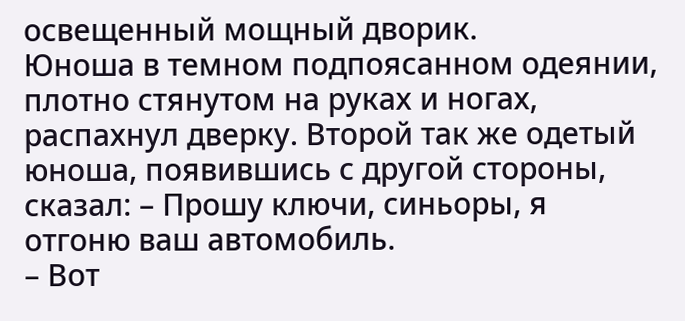освещенный мощный дворик.
Юноша в темном подпоясанном одеянии, плотно стянутом на руках и ногах, распахнул дверку. Второй так же одетый юноша, появившись с другой стороны, сказал: – Прошу ключи, синьоры, я отгоню ваш автомобиль.
– Вот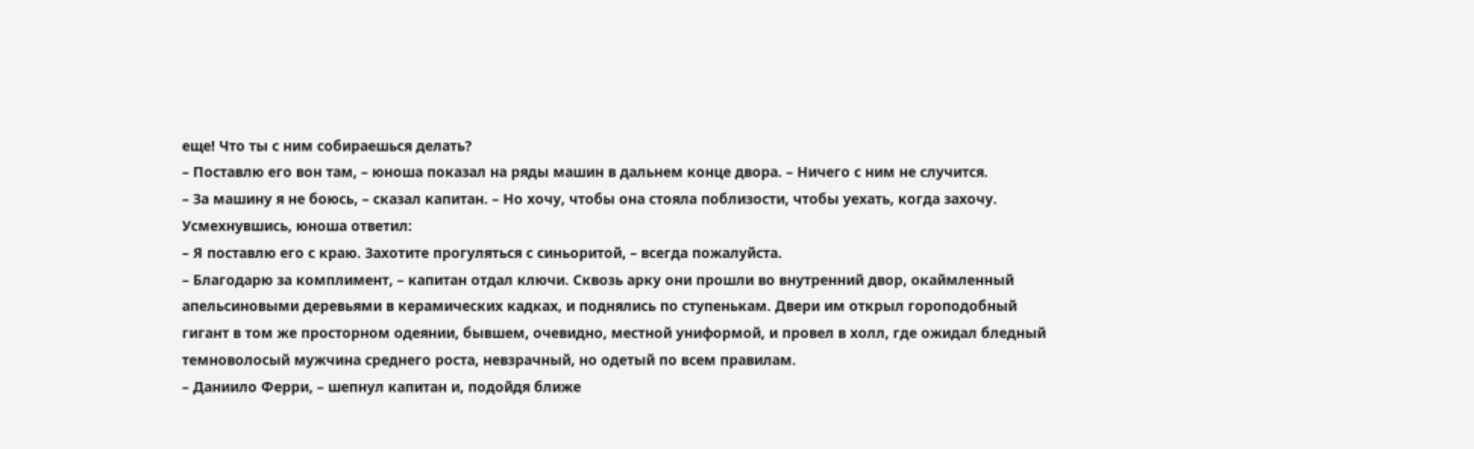еще! Что ты с ним собираешься делать?
– Поставлю его вон там, – юноша показал на ряды машин в дальнем конце двора. – Ничего с ним не случится.
– За машину я не боюсь, – сказал капитан. – Но хочу, чтобы она стояла поблизости, чтобы уехать, когда захочу.
Усмехнувшись, юноша ответил:
– Я поставлю его с краю. Захотите прогуляться с синьоритой, – всегда пожалуйста.
– Благодарю за комплимент, – капитан отдал ключи. Сквозь арку они прошли во внутренний двор, окаймленный апельсиновыми деревьями в керамических кадках, и поднялись по ступенькам. Двери им открыл гороподобный гигант в том же просторном одеянии, бывшем, очевидно, местной униформой, и провел в холл, где ожидал бледный темноволосый мужчина среднего роста, невзрачный, но одетый по всем правилам.
– Даниило Ферри, – шепнул капитан и, подойдя ближе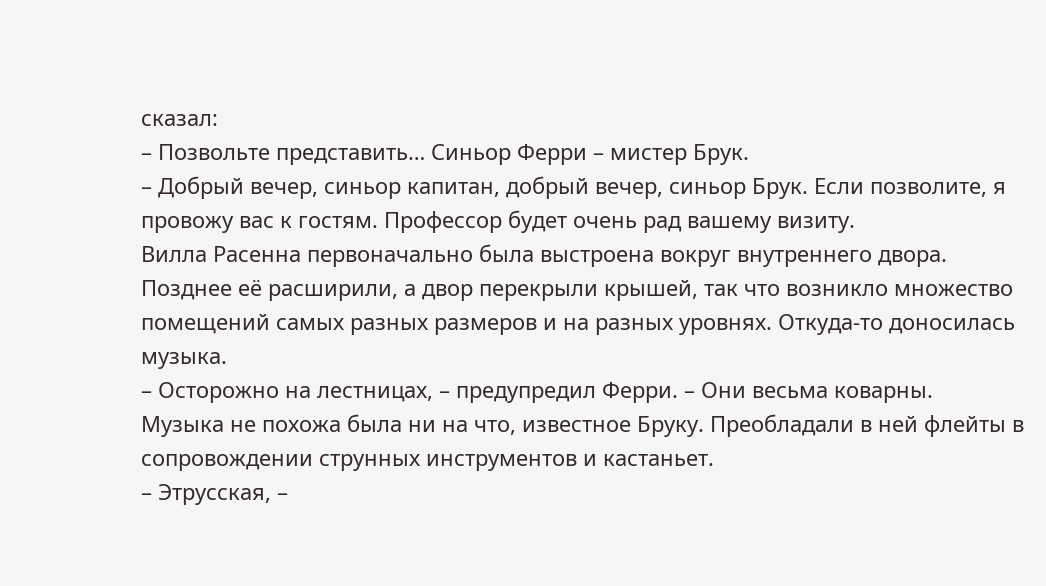сказал:
– Позвольте представить… Синьор Ферри – мистер Брук.
– Добрый вечер, синьор капитан, добрый вечер, синьор Брук. Если позволите, я провожу вас к гостям. Профессор будет очень рад вашему визиту.
Вилла Расенна первоначально была выстроена вокруг внутреннего двора. Позднее её расширили, а двор перекрыли крышей, так что возникло множество помещений самых разных размеров и на разных уровнях. Откуда-то доносилась музыка.
– Осторожно на лестницах, – предупредил Ферри. – Они весьма коварны.
Музыка не похожа была ни на что, известное Бруку. Преобладали в ней флейты в сопровождении струнных инструментов и кастаньет.
– Этрусская, –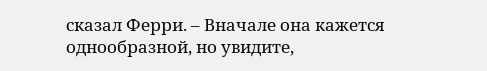сказал Ферри. – Вначале она кажется однообразной, но увидите,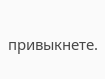привыкнете.